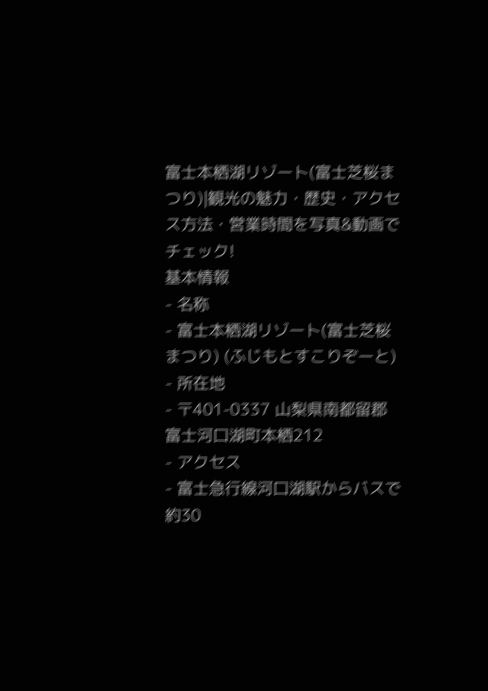富士本栖湖リゾート(富士芝桜まつり)|観光の魅力・歴史・アクセス方法・営業時間を写真&動画でチェック!
基本情報
- 名称
- 富士本栖湖リゾート(富士芝桜まつり) (ふじもとすこりぞーと)
- 所在地
- 〒401-0337 山梨県南都留郡富士河口湖町本栖212
- アクセス
- 富士急行線河口湖駅からバスで約30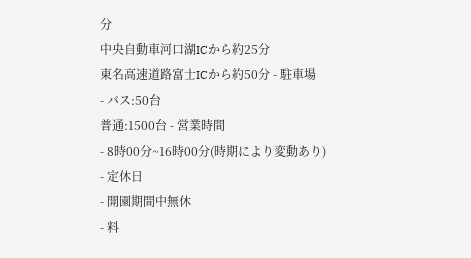分
中央自動車河口湖ICから約25分
東名高速道路富士ICから約50分 - 駐車場
- バス:50台
普通:1500台 - 営業時間
- 8時00分~16時00分(時期により変動あり)
- 定休日
- 開園期間中無休
- 料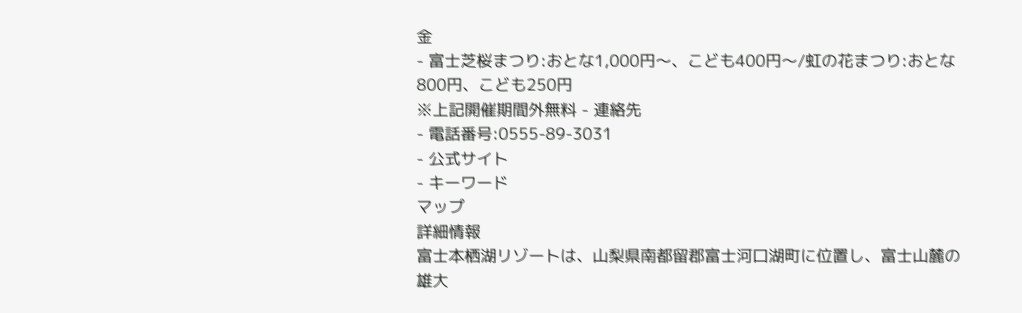金
- 富士芝桜まつり:おとな1,000円〜、こども400円〜/虹の花まつり:おとな800円、こども250円
※上記開催期間外無料 - 連絡先
- 電話番号:0555-89-3031
- 公式サイト
- キーワード
マップ
詳細情報
富士本栖湖リゾートは、山梨県南都留郡富士河口湖町に位置し、富士山麓の雄大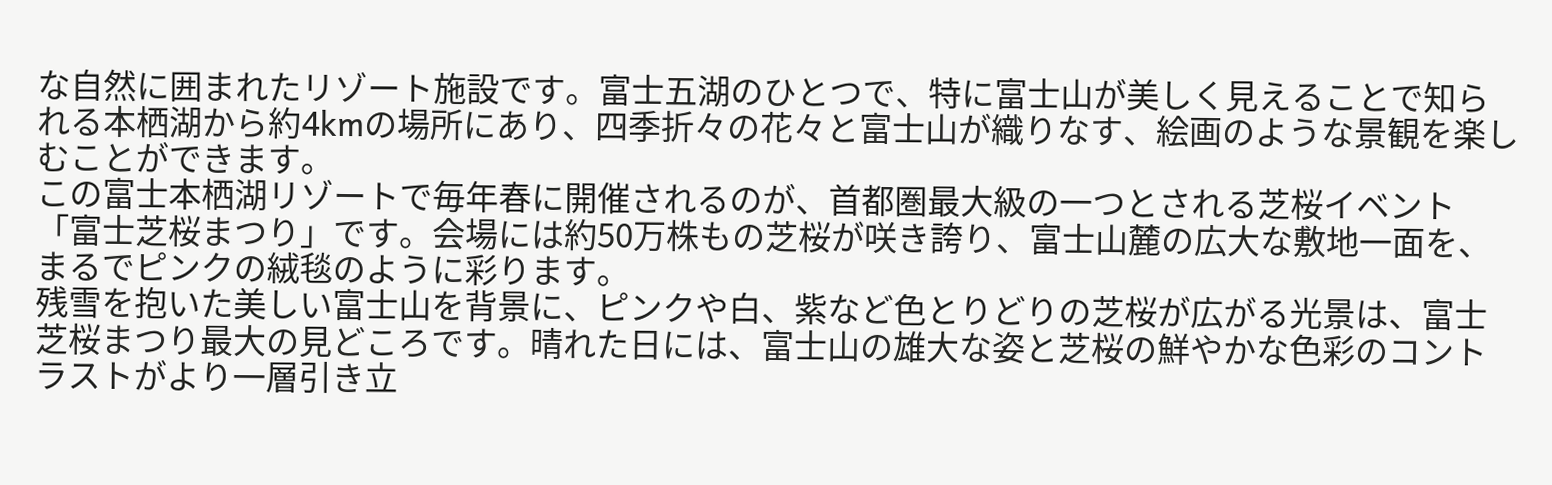な自然に囲まれたリゾート施設です。富士五湖のひとつで、特に富士山が美しく見えることで知られる本栖湖から約4kmの場所にあり、四季折々の花々と富士山が織りなす、絵画のような景観を楽しむことができます。
この富士本栖湖リゾートで毎年春に開催されるのが、首都圏最大級の一つとされる芝桜イベント「富士芝桜まつり」です。会場には約50万株もの芝桜が咲き誇り、富士山麓の広大な敷地一面を、まるでピンクの絨毯のように彩ります。
残雪を抱いた美しい富士山を背景に、ピンクや白、紫など色とりどりの芝桜が広がる光景は、富士芝桜まつり最大の見どころです。晴れた日には、富士山の雄大な姿と芝桜の鮮やかな色彩のコントラストがより一層引き立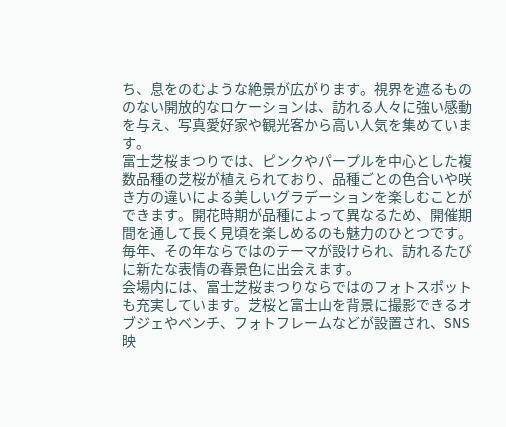ち、息をのむような絶景が広がります。視界を遮るもののない開放的なロケーションは、訪れる人々に強い感動を与え、写真愛好家や観光客から高い人気を集めています。
富士芝桜まつりでは、ピンクやパープルを中心とした複数品種の芝桜が植えられており、品種ごとの色合いや咲き方の違いによる美しいグラデーションを楽しむことができます。開花時期が品種によって異なるため、開催期間を通して長く見頃を楽しめるのも魅力のひとつです。毎年、その年ならではのテーマが設けられ、訪れるたびに新たな表情の春景色に出会えます。
会場内には、富士芝桜まつりならではのフォトスポットも充実しています。芝桜と富士山を背景に撮影できるオブジェやベンチ、フォトフレームなどが設置され、SNS映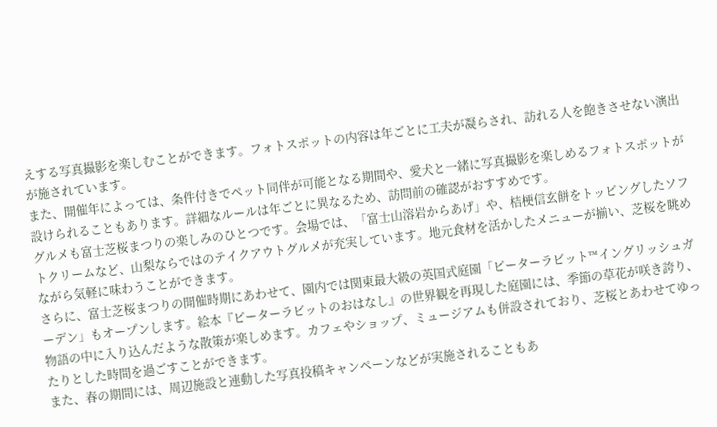えする写真撮影を楽しむことができます。フォトスポットの内容は年ごとに工夫が凝らされ、訪れる人を飽きさせない演出が施されています。
また、開催年によっては、条件付きでペット同伴が可能となる期間や、愛犬と一緒に写真撮影を楽しめるフォトスポットが設けられることもあります。詳細なルールは年ごとに異なるため、訪問前の確認がおすすめです。
グルメも富士芝桜まつりの楽しみのひとつです。会場では、「富士山溶岩からあげ」や、桔梗信玄餅をトッピングしたソフトクリームなど、山梨ならではのテイクアウトグルメが充実しています。地元食材を活かしたメニューが揃い、芝桜を眺めながら気軽に味わうことができます。
さらに、富士芝桜まつりの開催時期にあわせて、園内では関東最大級の英国式庭園「ピーターラビット™イングリッシュガーデン」もオープンします。絵本『ピーターラビットのおはなし』の世界観を再現した庭園には、季節の草花が咲き誇り、物語の中に入り込んだような散策が楽しめます。カフェやショップ、ミュージアムも併設されており、芝桜とあわせてゆったりとした時間を過ごすことができます。
また、春の期間には、周辺施設と連動した写真投稿キャンペーンなどが実施されることもあ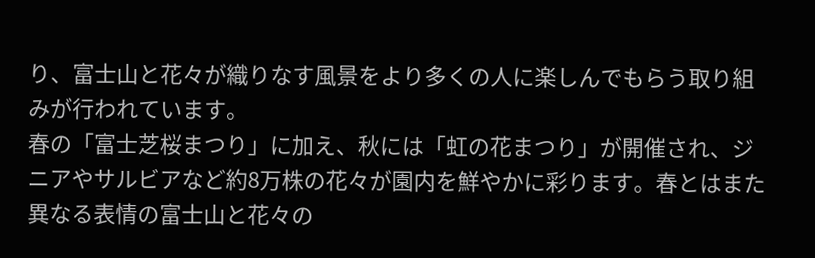り、富士山と花々が織りなす風景をより多くの人に楽しんでもらう取り組みが行われています。
春の「富士芝桜まつり」に加え、秋には「虹の花まつり」が開催され、ジニアやサルビアなど約8万株の花々が園内を鮮やかに彩ります。春とはまた異なる表情の富士山と花々の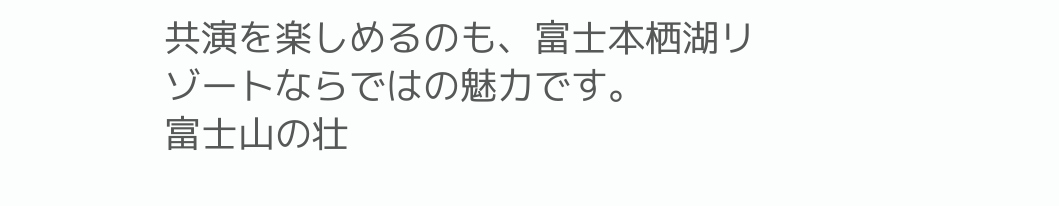共演を楽しめるのも、富士本栖湖リゾートならではの魅力です。
富士山の壮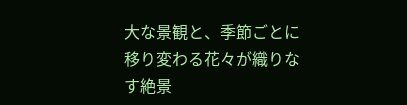大な景観と、季節ごとに移り変わる花々が織りなす絶景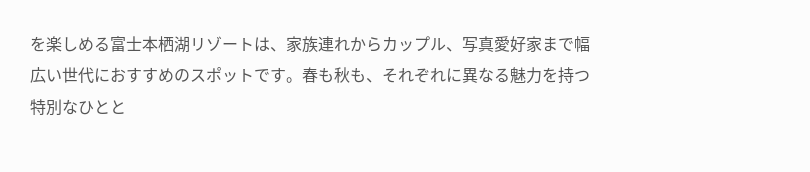を楽しめる富士本栖湖リゾートは、家族連れからカップル、写真愛好家まで幅広い世代におすすめのスポットです。春も秋も、それぞれに異なる魅力を持つ特別なひとと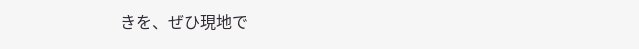きを、ぜひ現地で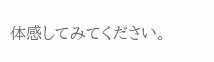体感してみてください。